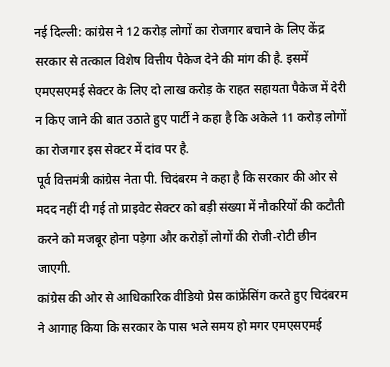नई दिल्ली: कांग्रेस ने 12 करोड़ लोगों का रोजगार बचाने के लिए केंद्र सरकार से तत्काल विशेष वित्तीय पैकेज देने की मांग की है. इसमें एमएसएमई सेक्टर के लिए दो लाख करोड़ के राहत सहायता पैकेज में देरी न किए जाने की बात उठाते हुए पार्टी ने कहा है कि अकेले 11 करोड़ लोगों का रोजगार इस सेक्टर में दांव पर है.
पूर्व वित्तमंत्री कांग्रेस नेता पी. चिदंबरम ने कहा है कि सरकार की ओर से मदद नहीं दी गई तो प्राइवेट सेक्टर को बड़ी संख्या में नौकरियों की कटौती करने को मजबूर होना पड़ेगा और करोड़ों लोगों की रोजी-रोटी छीन जाएगी.
कांग्रेस की ओर से आधिकारिक वीडियो प्रेस कांफ्रेंसिंग करते हुए चिदंबरम ने आगाह किया कि सरकार के पास भले समय हो मगर एमएसएमई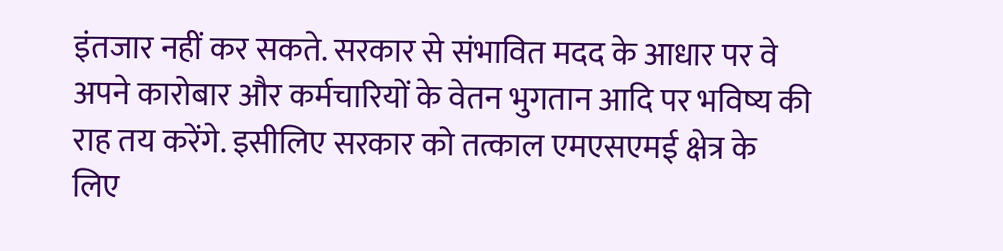इंतजार नहीं कर सकते. सरकार से संभावित मदद के आधार पर वे अपने कारोबार और कर्मचारियों के वेतन भुगतान आदि पर भविष्य की राह तय करेंगे. इसीलिए सरकार को तत्काल एमएसएमई क्षेत्र के लिए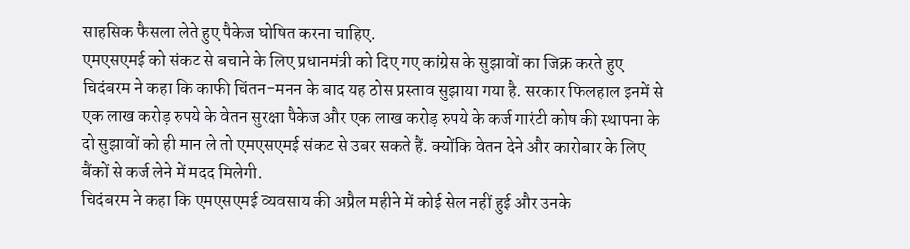साहसिक फैसला लेते हुए पैकेज घोषित करना चाहिए.
एमएसएमई को संकट से बचाने के लिए प्रधानमंत्री को दिए गए कांग्रेस के सुझावों का जिक्र करते हुए चिदंबरम ने कहा कि काफी चिंतन-मनन के बाद यह ठोस प्रस्ताव सुझाया गया है. सरकार फिलहाल इनमें से एक लाख करोड़ रुपये के वेतन सुरक्षा पैकेज और एक लाख करोड़ रुपये के कर्ज गारंटी कोष की स्थापना के दो सुझावों को ही मान ले तो एमएसएमई संकट से उबर सकते हैं. क्योंकि वेतन देने और कारोबार के लिए बैंकों से कर्ज लेने में मदद मिलेगी.
चिदंबरम ने कहा कि एमएसएमई व्यवसाय की अप्रैल महीने में कोई सेल नहीं हुई और उनके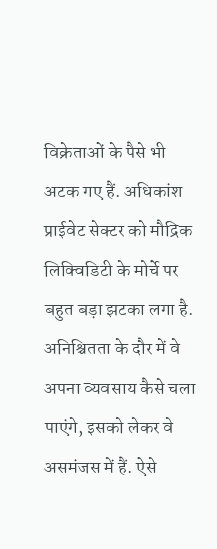विक्रेताओं के पैसे भी अटक गए हैं. अधिकांश प्राईवेट सेक्टर को मौद्रिक लिक्विडिटी के मोर्चे पर बहुत बड़ा झटका लगा है. अनिश्चितता के दौर में वे अपना व्यवसाय कैसे चला पाएंगे, इसको लेकर वे असमंजस में हैं. ऐसे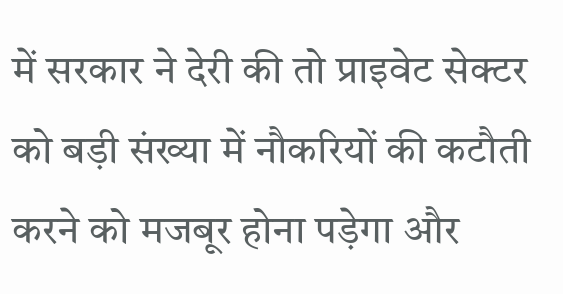में सरकार ने देरी की तो प्राइवेट सेक्टर को बड़ी संख्या में नौकरियों की कटौती करने को मजबूर होना पड़ेगा और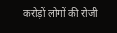करोड़ों लोगों की रोजी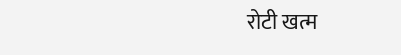रोटी खत्म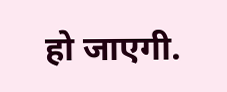हो जाएगी.